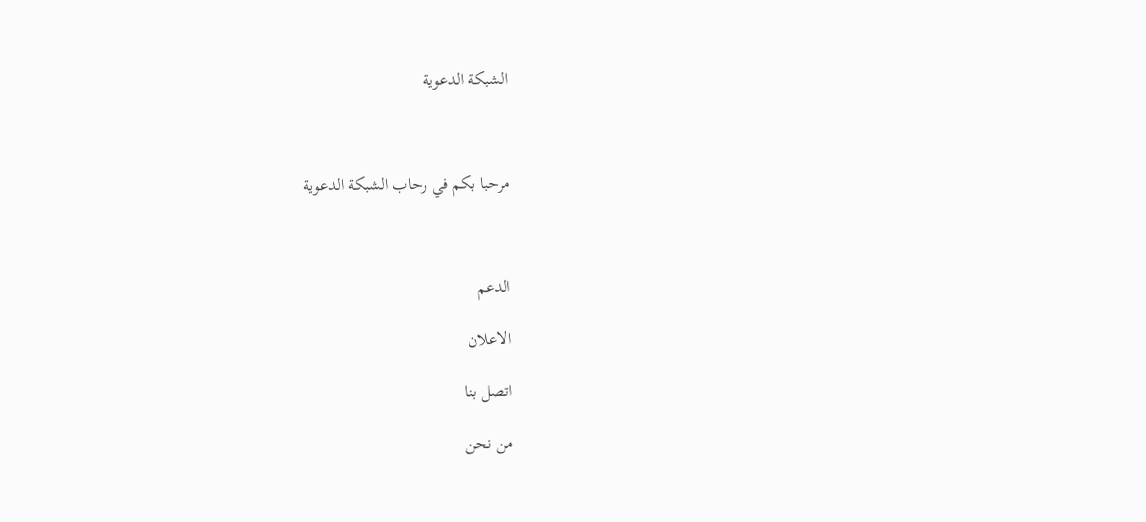الشبكة الدعوية



مرحبا بكم في رحاب الشبكة الدعوية



الدعم

الاعلان

اتصل بنا

من نحن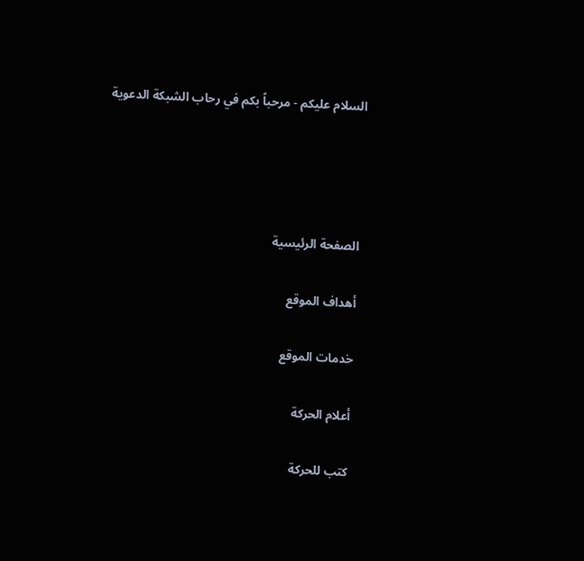السلام عليكم - مرحباً بكم في رحاب الشبكة الدعوية




الصفحة الرئيسية

أهداف الموقع

خدمات الموقع

أعلام الحركة

كتب للحركة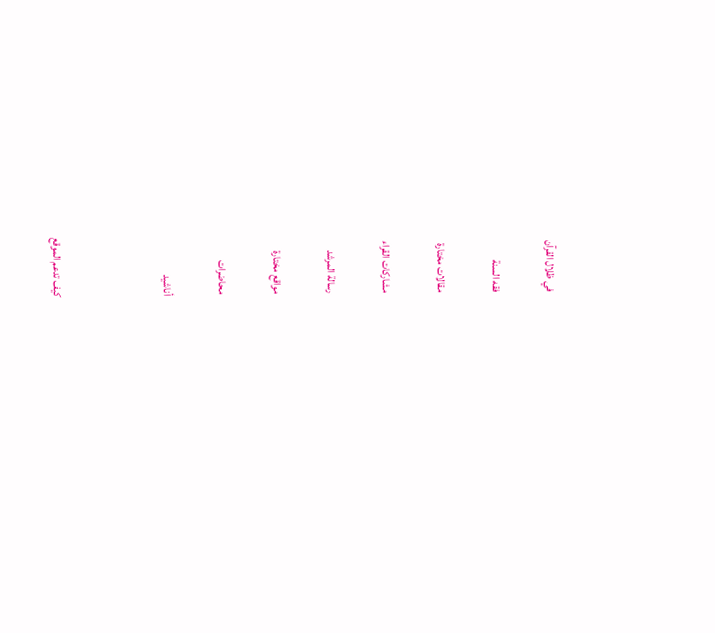في ظلال القرآن

فقه السنة

مقالات مختارة

مشاركات القراء

رسالة المرشد

مواقع مختارة

محاضرات

أناشيد



كيف تدعم الموقع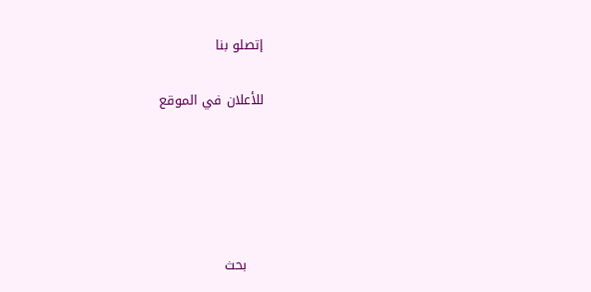إتصلو بنا

للأعلان في الموقع





    بحث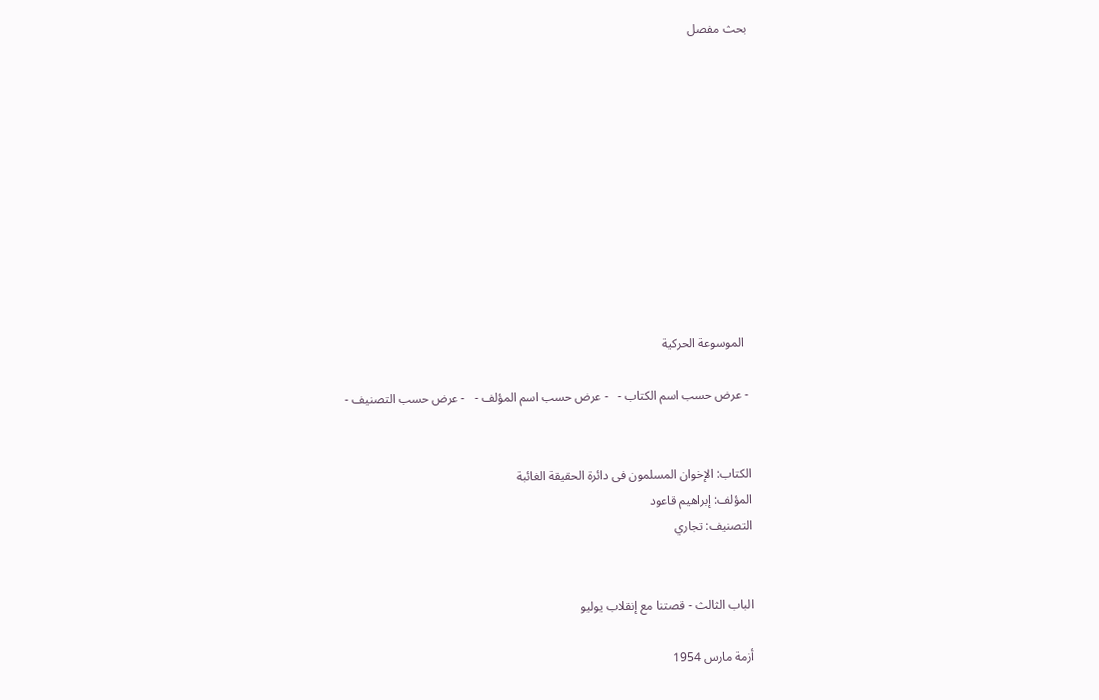بحث مفصل











  الموسوعة الحركية

 - عرض حسب اسم الكتاب -   - عرض حسب اسم المؤلف -   - عرض حسب التصنيف -


الكتاب: الإخوان المسلمون فى دائرة الحقيقة الغائبة
المؤلف: إبراهيم قاعود
التصنيف: تجاري


الباب الثالث - قصتنا مع إنقلاب يوليو

أزمة مارس 1954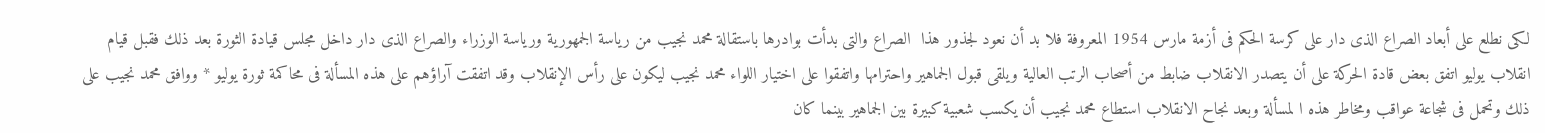لكى نطلع على أبعاد الصراع الذى دار على كرسة الحكم فى أزمة مارس 1954 المعروفة فلا بد أن نعود لجذور هذا  الصراع والتى بدأت بوادرها باستقالة محمد نجيب من رياسة الجمهورية ورياسة الوزراء والصراع الذى دار داخل مجلس قيادة الثورة بعد ذلك فقبل قيام انقلاب يوليو اتفق بعض قادة الحركة على أن يتصدر الانقلاب ضابط من أصحاب الرتب العالية ويلقى قبول الجماهير واحترامها واتفقوا على اختيار اللواء محمد نجيب ليكون على رأس الإنقلاب وقد اتفقت آراؤهم على هذه المسألة فى محاكمة ثورة يوليو * ووافق محمد نجيب على ذلك وتحمل فى شجاعة عواقب ومخاطر هذه ا لمسألة وبعد نجاح الانقلاب استطاع محمد نجيب أن يكسب شعبية كبيرة بين الجماهير بينما كان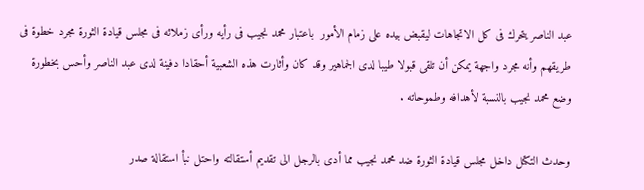عبد الناصر يتحرك فى كل الاتجاهات ليقبض بيده على زمام الأمور  باعتبار محمد نجيب فى رأيه ورأى زملائه فى مجلس قيادة الثورة مجرد خطوة فى طريقهم وأنه مجرد واجهة يمكن أن تلقى قبولا طيبا لدى الجماهير وقد كان وأثارت هذه الشعبية أحقادا دفينة لدى عبد الناصر وأحس بخطورة وضع محمد نجيب بالنسبة لأهدافه وطموحاته .

وحدث التكتل داخل مجلس قيادة الثورة ضد محمد نجيب مما أدى بالرجل الى تقديم أستقالته واحتل نبأ استقالة صدر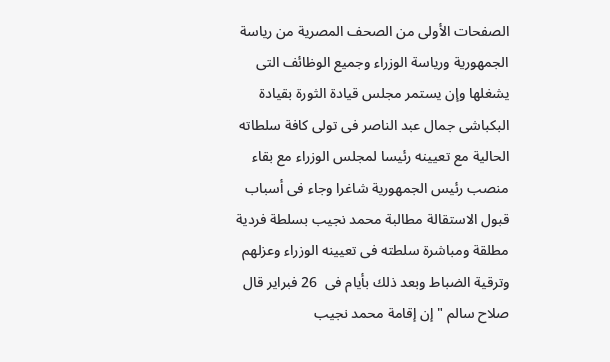الصفحات الأولى من الصحف المصرية من رياسة الجمهورية ورياسة الوزراء وجميع الوظائف التى يشغلها وإن يستمر مجلس قيادة الثورة بقيادة البكباشى جمال عبد الناصر فى تولى كافة سلطاته الحالية مع تعيينه رئيسا لمجلس الوزراء مع بقاء منصب رئيس الجمهورية شاغرا وجاء فى أسباب قبول الاستقالة مطالبة محمد نجيب بسلطة فردية مطلقة ومباشرة سلطته فى تعيينه الوزراء وعزلهم وترقية الضباط وبعد ذلك بأيام فى  26 فبراير قال صلاح سالم " إن إقامة محمد نجيب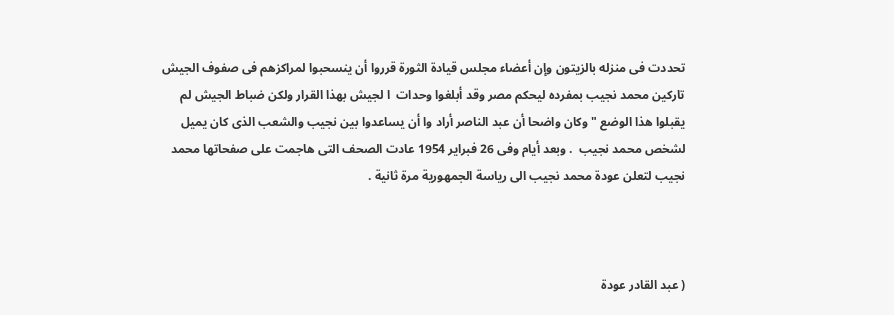تحددت فى منزله بالزيتون وإن أعضاء مجلس قيادة الثورة قرروا أن ينسحبوا لمراكزهم فى صفوف الجيش تاركين محمد نجيب بمفرده ليحكم مصر وقد أبلغوا وحدات  ا لجيش بهذا القرار ولكن ضباط الجيش لم يقبلوا هذا الوضع " وكان واضحا أن عبد الناصر أراد وا أن يساعدوا بين نجيب والشعب الذى كان يميل لشخص محمد نجيب  . وبعد أيام وفى 26 فبراير 1954 عادت الصحف التى هاجمت على صفحاتها محمد نجيب لتعلن عودة محمد نجيب الى رياسة الجمهورية مرة ثانية .



( عبد القادر عودة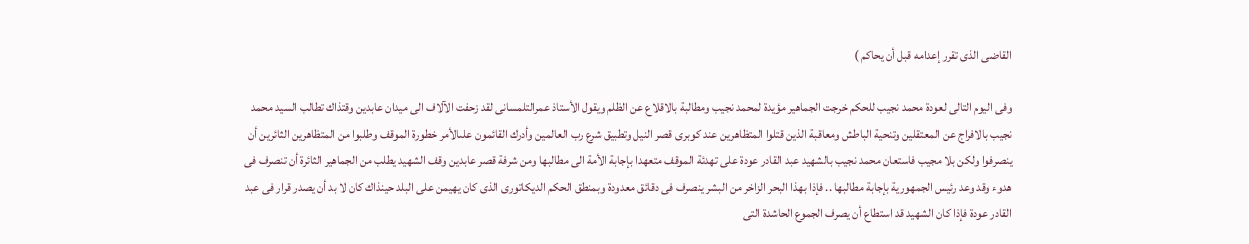القاضى الذى تقرر إعدامه قبل أن يحاكم )

وفى اليوم التالى لعودة محمد نجيب للحكم خرجت الجماهير مؤيدة لمحمد نجيب ومطالبة بالاقلاع عن الظلم ويقول الأستاذ عمرالتلمسانى لقد زحفت الآلاف الى ميدان عابدين وقتذاك تطالب السيد محمد نجيب بالافراج عن المعتقلين وتنحية الباطش ومعاقبة الذين قتلوا المتظاهرين عند كوبرى قصر النيل وتطبيق شرع رب العالمين وأدرك القائمون علىالأمر خطورة الموقف وطلبوا من المتظاهرين الثائرين أن ينصرفوا ولكن بلا مجيب فاستعان محمد نجيب بالشهيد عبد القادر عودة على تهدئة الموقف متعهدا بإجابة الأمة الى مطالبها ومن شرفة قصر عابدين وقف الشهيد يطلب من الجماهير الثائرة أن تنصرف فى هدوء وقد وعد رئيس الجمهورية بإجابة مطالبها .. فإذا بهذا البحر الزاخر من البشر ينصرف فى دقائق معدودة وبمنطق الحكم الديكاتورى الذى كان يهيمن على البلد حينذاك كان لا بد أن يصدر قرار فى عبد القادر عودة فإذا كان الشهيد قد استطاع أن يصرف الجموع الحاشدة التى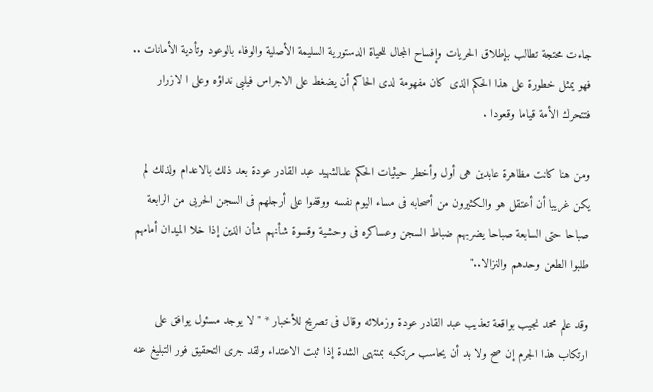جاءت محتجة تطالب بإطلاق الحريات وإفساح المجال للحياة الدستورية السليمة الأصلية والوفاء بالوعود وتأدية الأمانات .. فهو يمثل خطورة على هذا الحكم الذى كان مفهومة لدى الحاكم أن يضغط على الاجراس فيلبى نداؤه وعلى ا لازرار فتتحرك الأمة قياما وقعودا .

ومن هنا كانت مظاهرة عابدين هى أول وأخطر حيثيات الحكم علىالشهيد عبد القادر عودة بعد ذلك بالاعدام ولذلك لم يكن غريبا أن أعتقل هو والكثيرون من أصحابه فى مساء اليوم نفسه ووقفوا على أرجلهم فى السجن الحربى من الرابعة صباحا حتى السابعة صباحا يضربهم ضباط السجن وعساكره فى وحشية وقسوة شأنهم شأن الذين إذا خلا الميدان أمامهم طلبوا الطعن وحدهم والنزالا.."

وقد علم محمد نجيب بواقعة تعذيب عبد القادر عودة وزملائه وقال فى تصريح للأخبار * " لا يوجد مسئول يوافق على ارتكاب هذا الجرم إن صح ولا بد أن يحاسب مرتكبه بمنتهى الشدة إذا ثبت الاعتداء ولقد جرى التحقيق فور التبليغ عنه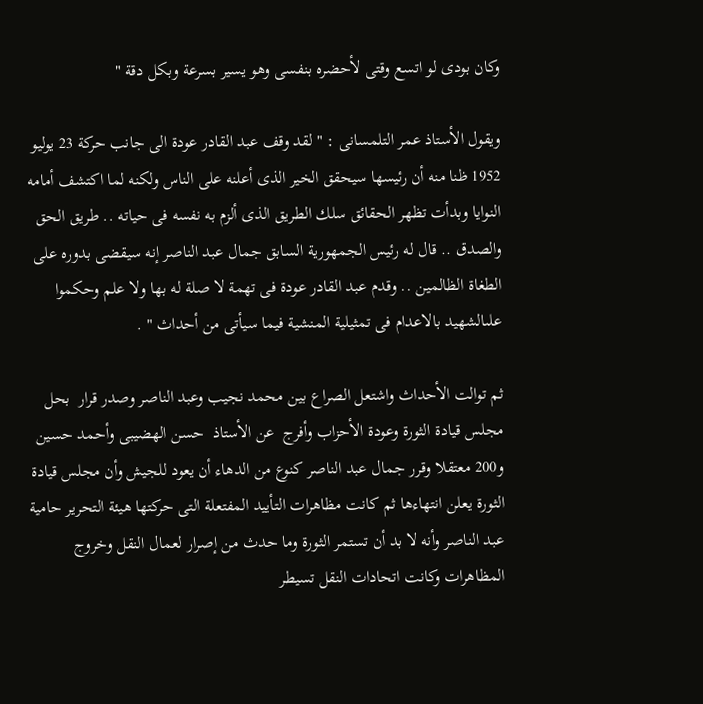وكان بودى لو اتسع وقتى لأحضره بنفسى وهو يسير بسرعة وبكل دقة "

ويقول الأستاذ عمر التلمسانى : " لقد وقف عبد القادر عودة الى جانب حركة 23 يوليو 1952 ظنا منه أن رئيسها سيحقق الخير الذى أعلنه على الناس ولكنه لما اكتشف أمامه النوايا وبدأت تظهر الحقائق سلك الطريق الذى ألزم به نفسه فى حياته .. طريق الحق والصدق .. قال له رئيس الجمهورية السابق جمال عبد الناصر إنه سيقضى بدوره على الطغاة الظالمين .. وقدم عبد القادر عودة فى تهمة لا صلة له بها ولا علم وحكموا علىالشهيد بالاعدام فى تمثيلية المنشية فيما سيأتى من أحداث " .

ثم توالت الأحداث واشتعل الصراع بين محمد نجيب وعبد الناصر وصدر قرار  بحل مجلس قيادة الثورة وعودة الأحزاب وأفرج  عن الأستاذ  حسن الهضيبى وأحمد حسين و200 معتقلا وقرر جمال عبد الناصر كنوع من الدهاء أن يعود للجيش وأن مجلس قيادة الثورة يعلن انتهاءها ثم كانت مظاهرات التأييد المفتعلة التى حركتها هيئة التحرير حامية عبد الناصر وأنه لا بد أن تستمر الثورة وما حدث من إصرار لعمال النقل وخروج المظاهرات وكانت اتحادات النقل تسيطر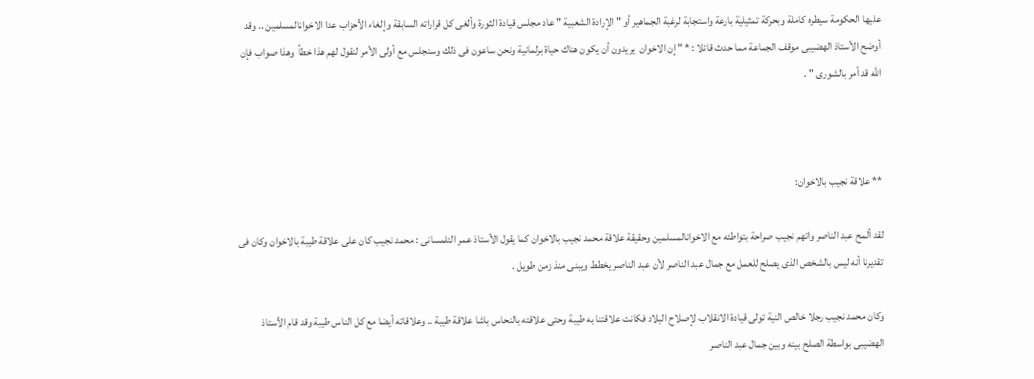عليها الحكومة سيطره كاملة وبحركة تمثيلية بارعة واستجابة لرغبة الجماهير أو " الإرادة الشعبية " عاد مجلس قيادة الثورة وألغى كل قراراته السابقة وإلغاء الأحزاب عدا الاخوانالمسلمين .. وقد أوضح الأستاذ الهضيبى موقف الجماعة مما حدث قائلا : * " إن الاخوان  يريدون أن يكون هناك حياة برلمانية ونحن ساعون فى ذلك وسنجلس مع أولى الأمر لنقول لهم هذا خطأ  وهذا صواب فإن الله قد أمر بالشورى " .



** علاقة نجيب بالاخوان:

لقد ألمح عبد الناصر واتهم نجيب صراحة بتواطئه مع الاخوانالمسلمين وحقيقة علاقة محمد نجيب بالاخوان كما يقول الأستاذ عمر التلمسانى : محمد نجيب كان على علاقة طيبة بالاخوان وكان فى تقديرنا أنه ليس بالشخص الذى يصلح للعمل مع جمال عبد الناصر لأن عبد الناصر يخطط ويبنى منذ زمن طويل .

وكان محمد نجيب رجلا خالص النية تولى قيادة الانقلاب لإصلاح البلاد فكانت علاقتنا به طيبة وحتى علاقته بالنحاس باشا علاقة طيبة .. وعلاقاته أيضا مع كل الناس طيبة وقد قام الأستاذ الهضيبى بواسطة الصلح بينه وبين جمال عبد الناصر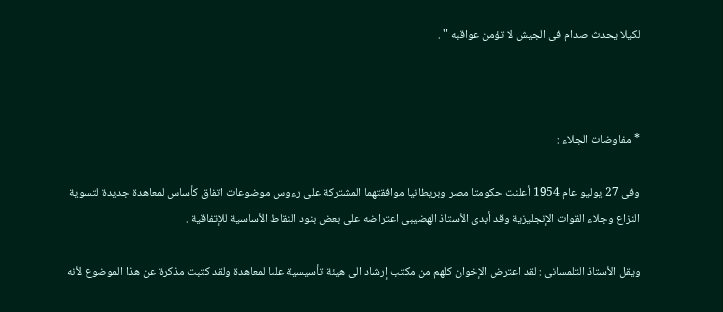لكيلا يحدث صدام فى الجيش لا تؤمن عواقبه " .



* مفاوضات الجلاء :

وفى 27 يوليو عام 1954 أعلنت حكومتا مصر وبريطانيا موافقتهما المشتركة على رءوس موضوعات اتفاق كأساس لمعاهدة جديدة لتسوية النزاع وجلاء القوات الإنجليزية وقد أبدى الأستاذ الهضيبى اعتراضه على بعض بنود النقاط الأساسية للإتفاقية .

ويقل الأستاذ التلمسانى : لقد اعترض الإخوان كلهم من مكتب إرشاد الى هيئة تأسيسية علىا لمعاهدة ولقد كتبت مذكرة عن هذا الموضوع لأنه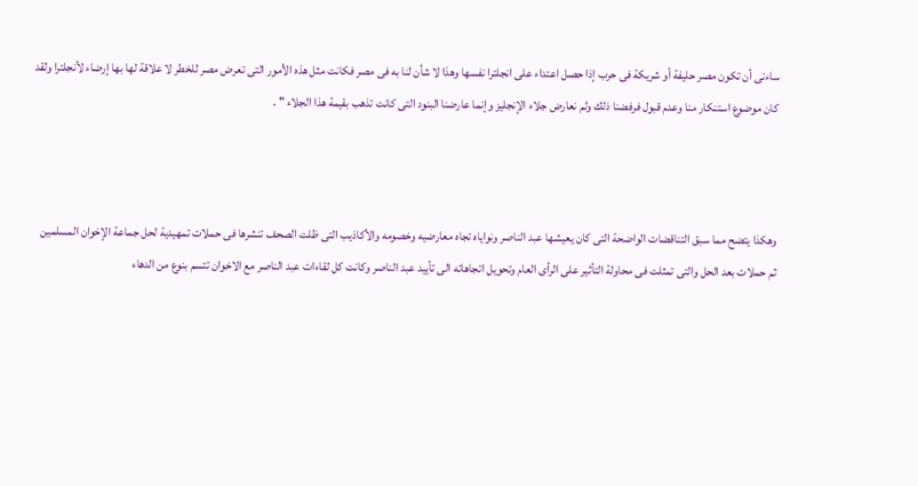ساءنى أن تكون مصر حليفة أو شريكة فى حرب إذا حصل اعتداء على انجلترا نفسها وهذا لا شأن لنا به فى مصر فكانت مثل هذه الأمور التى تعرض مصر للخطر لا علاقة لها بها إرضاء لأنجلترا ولقد كان موضوع استنكار منا وعدم قبول فرفضنا ذلك ولم نعارض جلاء الإنجليز وإنما عارضنا البنود التى كانت تذهب بقيمة هذا الجلاء " .



وهكذا يتضح مما سبق التناقضات الواضحة التى كان يعيشها عبد الناصر ونواياه تجاه معارضيه وخصومه والأكاذيب التى ظلت الصحف تنشرها فى حملات تمهيدية لحل جماعة الإخوان المسلمين ثم حملات بعد الحل والتى تمثلت فى محاولة التأثير على الرأى العام وتحويل اتجاهاته الى تأييد عبد الناصر وكانت كل لقاءات عبد الناصر مع الاخوان تتسم بنوع من الدهاء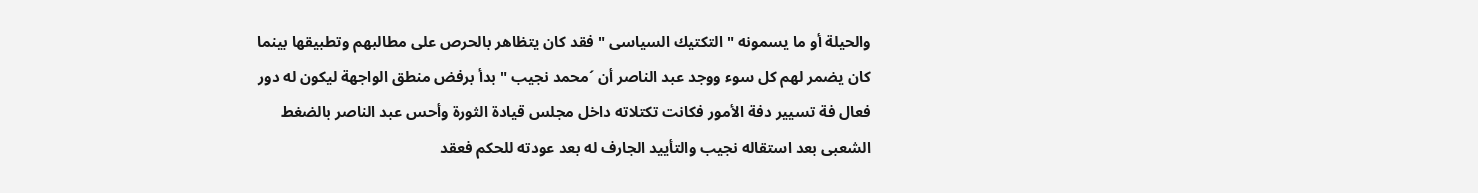والحيلة أو ما يسمونه " التكتيك السياسى " فقد كان يتظاهر بالحرص على مطالبهم وتطبيقها بينما كان يضمر لهم كل سوء ووجد عبد الناصر أن ´محمد نجيب " بدأ برفض منطق الواجهة ليكون له دور فعال فة تسيير دفة الأمور فكانت تكتلاته داخل مجلس قيادة الثورة وأحس عبد الناصر بالضغط الشعبى بعد استقاله نجيب والتأييد الجارف له بعد عودته للحكم فعقد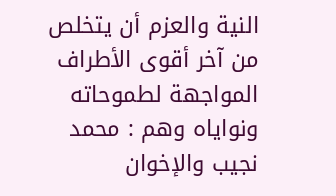النية والعزم أن يتخلص من آخر أقوى الأطراف المواجهة لطموحاته ونواياه وهم : محمد نجيب والإخوان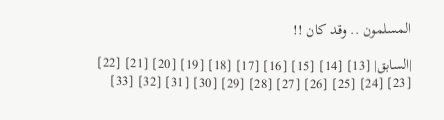المسلمون .. وقد كان !!

|السابق| [13] [14] [15] [16] [17] [18] [19] [20] [21] [22] [23] [24] [25] [26] [27] [28] [29] [30] [31] [32] [33]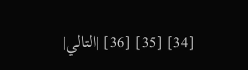[34] [35] [36] |التالي|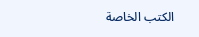الكتب الخاصة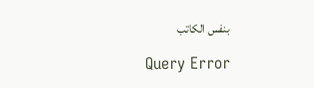بنفس الكاتب

Query Error